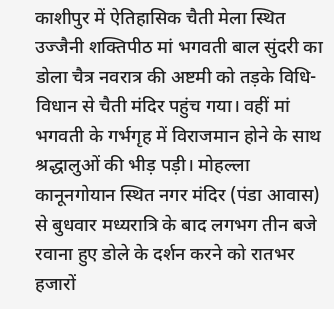काशीपुर में ऐतिहासिक चैती मेला स्थित उज्जैनी शक्तिपीठ मां भगवती बाल सुंदरी का डोला चैत्र नवरात्र की अष्टमी को तड़के विधि-विधान से चैती मंदिर पहुंच गया। वहीं मां भगवती के गर्भगृह में विराजमान होने के साथ श्रद्धालुओं की भीड़ पड़ी। मोहल्ला कानूनगोयान स्थित नगर मंदिर (पंडा आवास) से बुधवार मध्यरात्रि के बाद लगभग तीन बजे रवाना हुए डोले के दर्शन करने को रातभर हजारों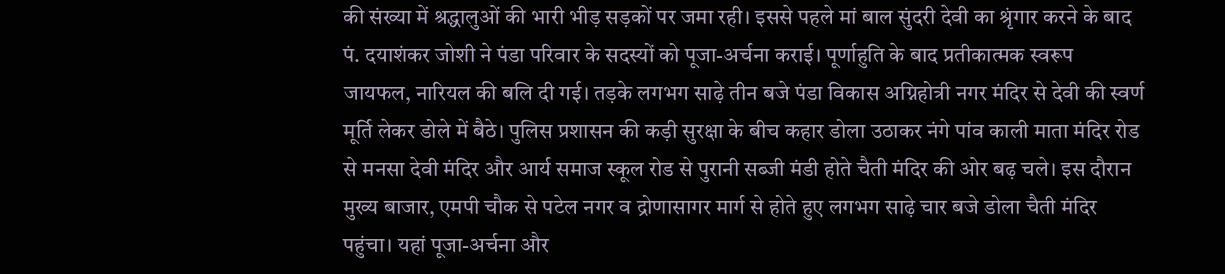की संख्या में श्रद्धालुओं की भारी भीड़ सड़कों पर जमा रही। इससे पहले मां बाल सुंदरी देवी का श्रृंगार करने के बाद पं. दयाशंकर जोशी ने पंडा परिवार के सदस्यों को पूजा-अर्चना कराई। पूर्णाहुति के बाद प्रतीकात्मक स्वरूप जायफल, नारियल की बलि दी गई। तड़के लगभग साढ़े तीन बजे पंडा विकास अग्निहोत्री नगर मंदिर से देवी की स्वर्ण मूर्ति लेकर डोले में बैठे। पुलिस प्रशासन की कड़ी सुरक्षा के बीच कहार डोला उठाकर नंगे पांव काली माता मंदिर रोड से मनसा देवी मंदिर और आर्य समाज स्कूल रोड से पुरानी सब्जी मंडी होते चैती मंदिर की ओर बढ़ चले। इस दौरान मुख्य बाजार, एमपी चौक से पटेल नगर व द्रोणासागर मार्ग से होते हुए लगभग साढ़े चार बजे डोला चैती मंदिर पहुंचा। यहां पूजा-अर्चना और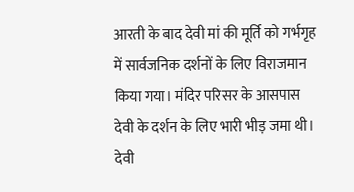आरती के बाद देवी मां की मूर्ति को गर्भगृह में सार्वजनिक दर्शनों के लिए विराजमान किया गया। मंदिर परिसर के आसपास देवी के दर्शन के लिए भारी भीड़ जमा थी। देवी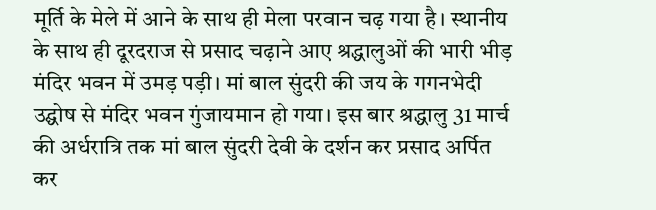मूर्ति के मेले में आने के साथ ही मेला परवान चढ़ गया है। स्थानीय के साथ ही दूरदराज से प्रसाद चढ़ाने आए श्रद्धालुओं की भारी भीड़ मंदिर भवन में उमड़ पड़ी। मां बाल सुंदरी की जय के गगनभेदी उद्घोष से मंदिर भवन गुंजायमान हो गया। इस बार श्रद्धालु 31 मार्च की अर्धरात्रि तक मां बाल सुंदरी देवी के दर्शन कर प्रसाद अर्पित कर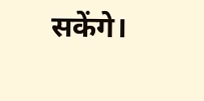सकेंगे।